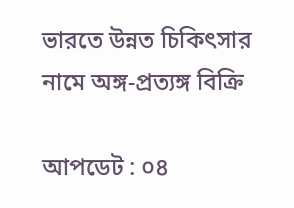ভারতে উন্নত চিকিৎসার নামে অঙ্গ-প্রত্যঙ্গ বিক্রি

আপডেট : ০৪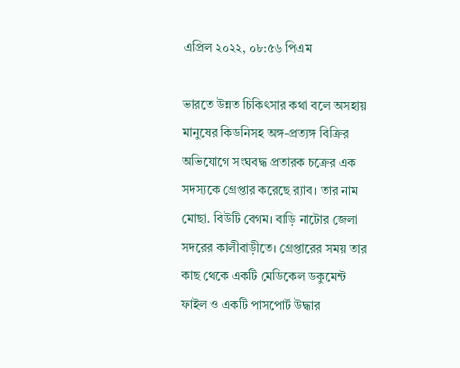এপ্রিল ২০২২, ০৮:৫৬ পিএম

ভারতে উন্নত চিকিৎসার কথা বলে অসহায় মানুষের কিডনিসহ অঙ্গ-প্রত্যঙ্গ বিক্রির অভিযোগে সংঘবদ্ধ প্রতারক চক্রের এক সদস্যকে গ্রেপ্তার করেছে র‌্যাব। তার নাম মোছা. বিউটি বেগম। বাড়ি নাটোর জেলা সদরের কালীবাড়ীতে। গ্রেপ্তারের সময় তার কাছ থেকে একটি মেডিকেল ডকুমেন্ট ফাইল ও একটি পাসপোর্ট উদ্ধার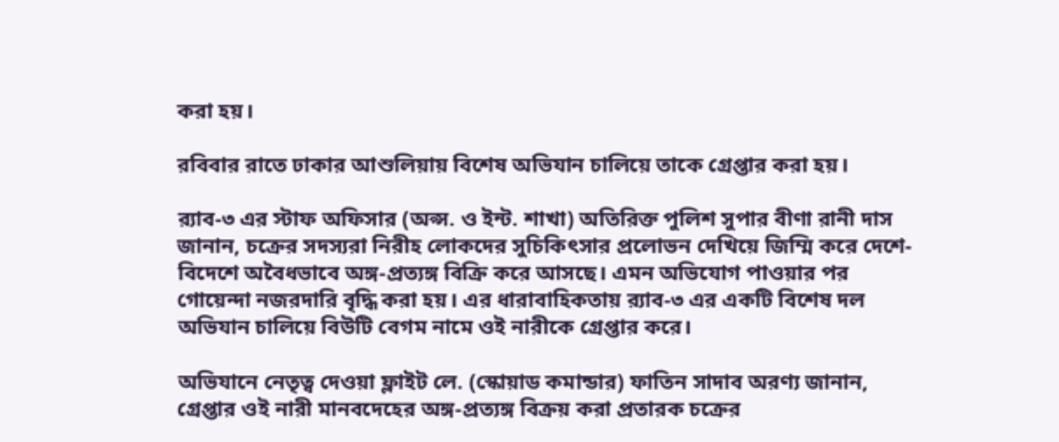করা হয়।

রবিবার রাতে ঢাকার আশুলিয়ায় বিশেষ অভিযান চালিয়ে তাকে গ্রেপ্তার করা হয়।

র‌্যাব-৩ এর স্টাফ অফিসার (অপ্স. ও ইন্ট. শাখা) অতিরিক্ত পুলিশ সুপার বীণা রানী দাস জানান, চক্রের সদস্যরা নিরীহ লোকদের সুচিকিৎসার প্রলোভন দেখিয়ে জিম্মি করে দেশে-বিদেশে অবৈধভাবে অঙ্গ-প্রত্যঙ্গ বিক্রি করে আসছে। এমন অভিযোগ পাওয়ার পর গোয়েন্দা নজরদারি বৃদ্ধি করা হয়। এর ধারাবাহিকতায় র‌্যাব-৩ এর একটি বিশেষ দল অভিযান চালিয়ে বিউটি বেগম নামে ওই নারীকে গ্রেপ্তার করে।

অভিযানে নেতৃত্ব দেওয়া ফ্লাইট লে. (স্কোয়াড কমান্ডার) ফাতিন সাদাব অরণ্য জানান, গ্রেপ্তার ওই নারী মানবদেহের অঙ্গ-প্রত্যঙ্গ বিক্রয় করা প্রতারক চক্রের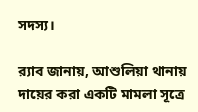সদস্য।

র‌্যাব জানায়, আশুলিয়া থানায় দায়ের করা একটি মামলা সূত্রে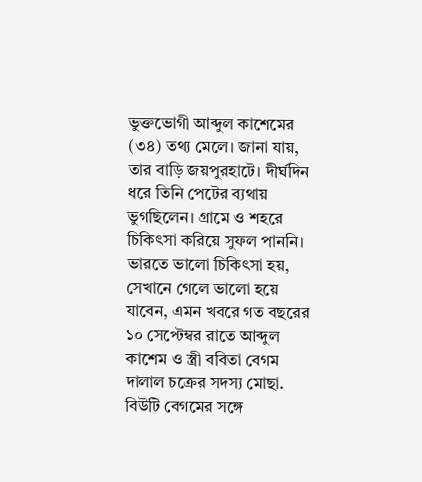ভুক্তভোগী আব্দুল কাশেমের (৩৪) তথ্য মেলে। জানা যায়, তার বাড়ি জয়পুরহাটে। দীর্ঘদিন ধরে তিনি পেটের ব্যথায় ভুগছিলেন। গ্রামে ও শহরে চিকিৎসা করিয়ে সুফল পাননি। ভারতে ভালো চিকিৎসা হয়, সেখানে গেলে ভালো হয়ে যাবেন, এমন খবরে গত বছরের ১০ সেপ্টেম্বর রাতে আব্দুল কাশেম ও স্ত্রী ববিতা বেগম দালাল চক্রের সদস্য মোছা. বিউটি বেগমের সঙ্গে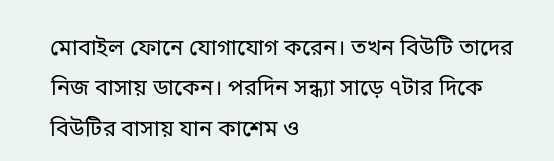মোবাইল ফোনে যোগাযোগ করেন। তখন বিউটি তাদের নিজ বাসায় ডাকেন। পরদিন সন্ধ্যা সাড়ে ৭টার দিকে বিউটির বাসায় যান কাশেম ও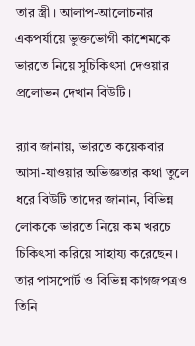তার স্ত্রী। আলাপ-আলোচনার একপর্যায়ে ভুক্তভোগী কাশেমকে ভারতে নিয়ে সুচিকিৎসা দেওয়ার প্রলোভন দেখান বিউটি।

র‌্যাব জানায়, ভারতে কয়েকবার আসা-যাওয়ার অভিজ্ঞতার কথা তুলে ধরে বিউটি তাদের জানান, বিভিন্ন লোককে ভারতে নিয়ে কম খরচে চিকিৎসা করিয়ে সাহায্য করেছেন। তার পাসপোর্ট ও বিভিন্ন কাগজপত্রও তিনি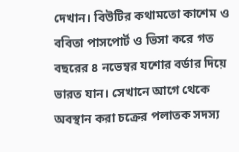দেখান। বিউটির কথামতো কাশেম ও ববিতা পাসপোর্ট ও ভিসা করে গত বছরের ৪ নভেম্বর যশোর বর্ডার দিয়ে ভারত যান। সেখানে আগে থেকে অবস্থান করা চক্রের পলাতক সদস্য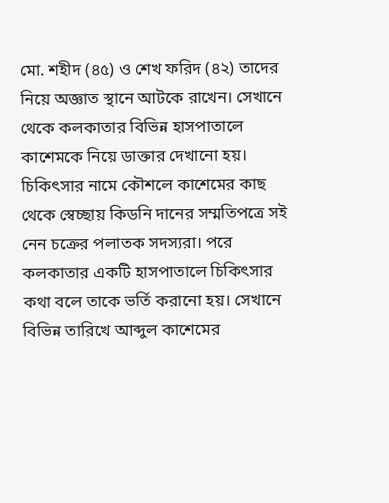মো. শহীদ (৪৫) ও শেখ ফরিদ (৪২) তাদের নিয়ে অজ্ঞাত স্থানে আটকে রাখেন। সেখানে থেকে কলকাতার বিভিন্ন হাসপাতালে কাশেমকে নিয়ে ডাক্তার দেখানো হয়। চিকিৎসার নামে কৌশলে কাশেমের কাছ থেকে স্বেচ্ছায় কিডনি দানের সম্মতিপত্রে সই নেন চক্রের পলাতক সদস্যরা। পরে কলকাতার একটি হাসপাতালে চিকিৎসার কথা বলে তাকে ভর্তি করানো হয়। সেখানে বিভিন্ন তারিখে আব্দুল কাশেমের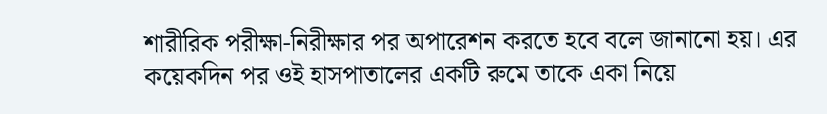শারীরিক পরীক্ষা-নিরীক্ষার পর অপারেশন করতে হবে বলে জানানো হয়। এর কয়েকদিন পর ওই হাসপাতালের একটি রুমে তাকে একা নিয়ে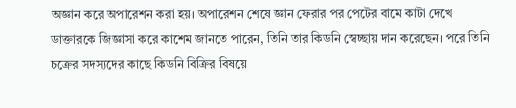অজ্ঞান করে অপারেশন করা হয়। অপারেশন শেষে জ্ঞান ফেরার পর পেটের বামে কাটা দেখে ডাক্তারকে জিজ্ঞাসা করে কাশেম জানতে পারেন, তিনি তার কিডনি স্বেচ্ছায় দান করেছেন। পরে তিনি চক্রের সদস্যদের কাছে কিডনি বিক্রির বিষয়ে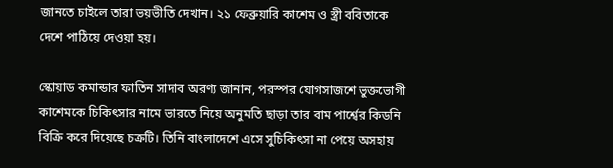জানতে চাইলে তারা ভয়ভীতি দেখান। ২১ ফেব্রুয়ারি কাশেম ও স্ত্রী ববিতাকে দেশে পাঠিয়ে দেওয়া হয়।

স্কোয়াড কমান্ডার ফাতিন সাদাব অরণ্য জানান, পরস্পর যোগসাজশে ভুক্তভোগী কাশেমকে চিকিৎসার নামে ভারতে নিয়ে অনুমতি ছাড়া তার বাম পার্শ্বের কিডনি বিক্রি করে দিয়েছে চক্রটি। তিনি বাংলাদেশে এসে সুচিকিৎসা না পেয়ে অসহায়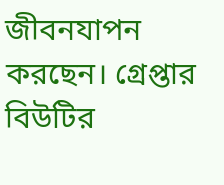জীবনযাপন করছেন। গ্রেপ্তার বিউটির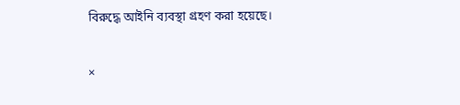বিরুদ্ধে আইনি ব্যবস্থা গ্রহণ করা হয়েছে।

×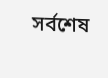সর্বশেষ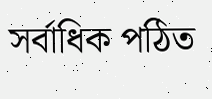সর্বাধিক পঠিত